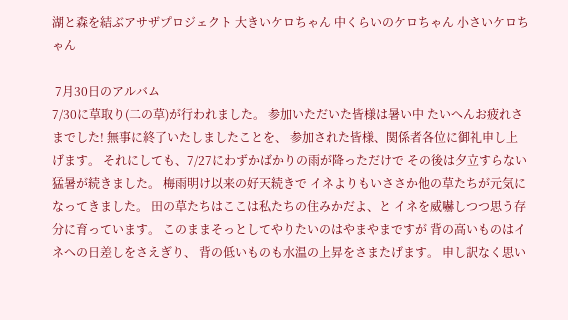湖と森を結ぶアサザプロジェクト 大きいケロちゃん 中くらいのケロちゃん 小さいケロちゃん

 7月30日のアルバム
7/30に草取り(二の草)が行われました。 参加いただいた皆様は暑い中 たいへんお疲れさまでした! 無事に終了いたしましたことを、 参加された皆様、関係者各位に御礼申し上げます。 それにしても、7/27にわずかばかりの雨が降っただけで その後は夕立すらない猛暑が続きました。 梅雨明け以来の好天続きで イネよりもいささか他の草たちが元気になってきました。 田の草たちはここは私たちの住みかだよ、と イネを威嚇しつつ思う存分に育っています。 このままそっとしてやりたいのはやまやまですが 背の高いものはイネへの日差しをさえぎり、 背の低いものも水温の上昇をさまたげます。 申し訳なく思い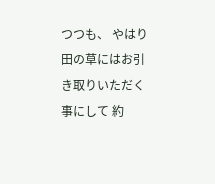つつも、 やはり田の草にはお引き取りいただく事にして 約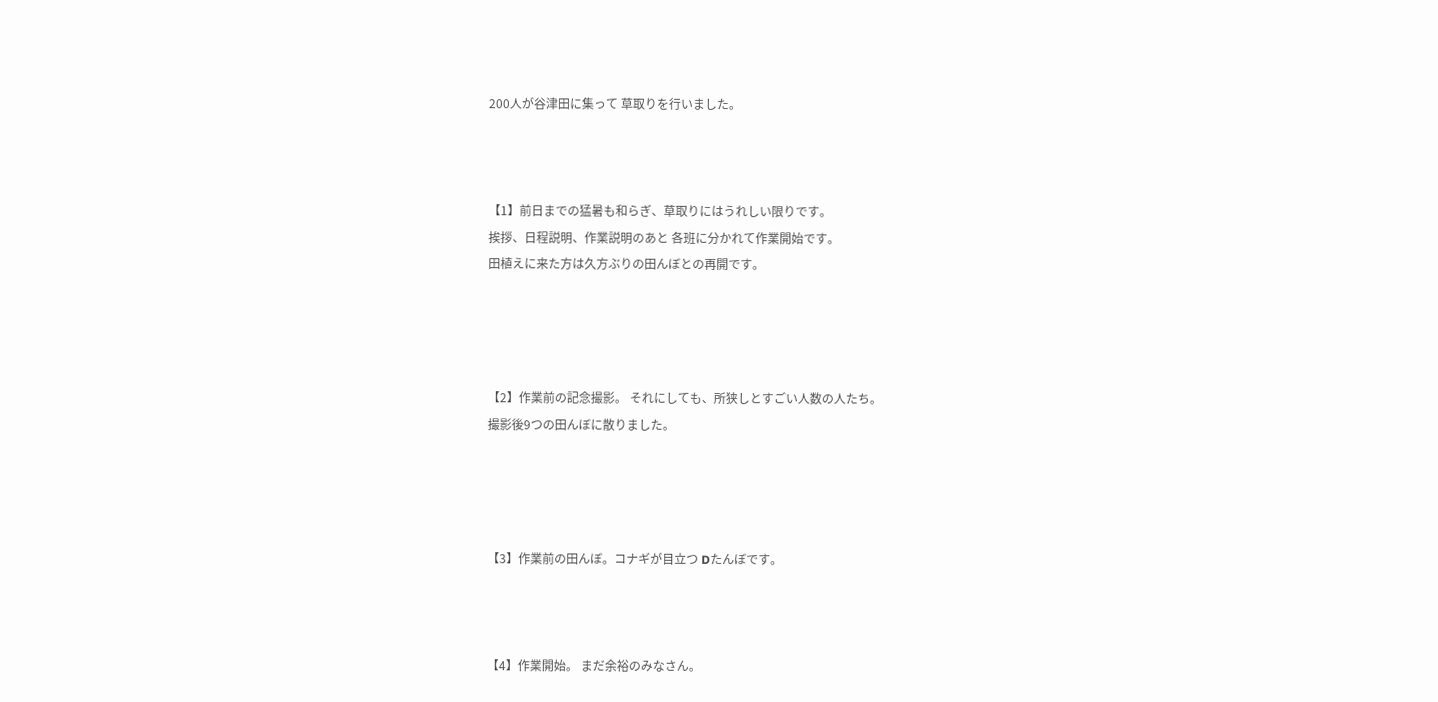200人が谷津田に集って 草取りを行いました。



【1】前日までの猛暑も和らぎ、草取りにはうれしい限りです。
挨拶、日程説明、作業説明のあと 各班に分かれて作業開始です。
田植えに来た方は久方ぶりの田んぼとの再開です。




【2】作業前の記念撮影。 それにしても、所狭しとすごい人数の人たち。
撮影後9つの田んぼに散りました。




【3】作業前の田んぼ。コナギが目立つ Dたんぼです。



【4】作業開始。 まだ余裕のみなさん。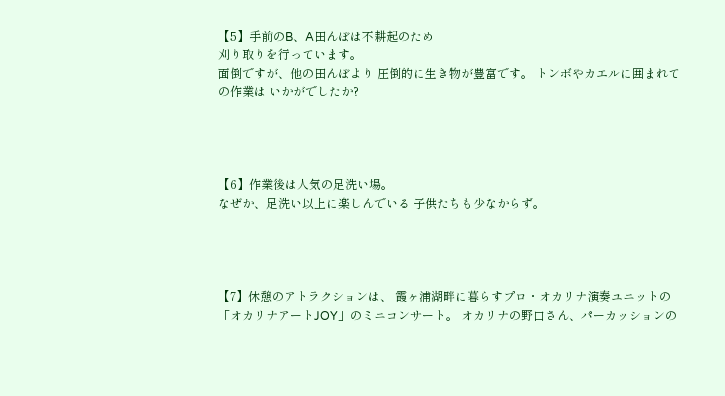【5】手前のB、A田んぼは不耕起のため
刈り取りを行っています。
面倒ですが、他の田んぼより 圧倒的に生き物が豊富です。 トンボやカエルに囲まれての作業は いかがでしたか?




【6】作業後は人気の足洗い場。
なぜか、足洗い以上に楽しんでいる 子供たちも少なからず。




【7】休憩のアトラクションは、 霞ヶ浦湖畔に暮らすプロ・オカリナ演奏ユニットの 「オカリナアートJOY」のミニコンサート。 オカリナの野口さん、パーカッションの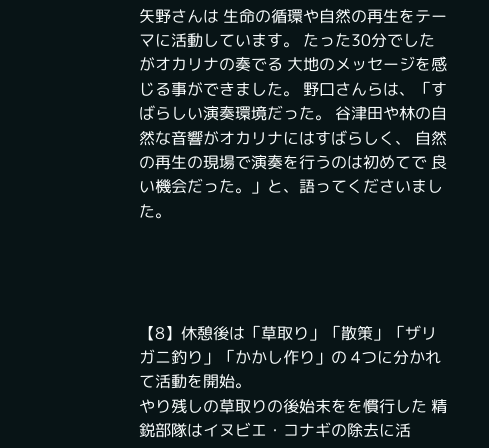矢野さんは 生命の循環や自然の再生をテーマに活動しています。 たった30分でしたがオカリナの奏でる 大地のメッセージを感じる事ができました。 野口さんらは、「すばらしい演奏環境だった。 谷津田や林の自然な音響がオカリナにはすばらしく、 自然の再生の現場で演奏を行うのは初めてで 良い機会だった。」と、語ってくださいました。




【8】休憩後は「草取り」「散策」「ザリガニ釣り」「かかし作り」の 4つに分かれて活動を開始。
やり残しの草取りの後始末をを慣行した 精鋭部隊はイヌビエ・コナギの除去に活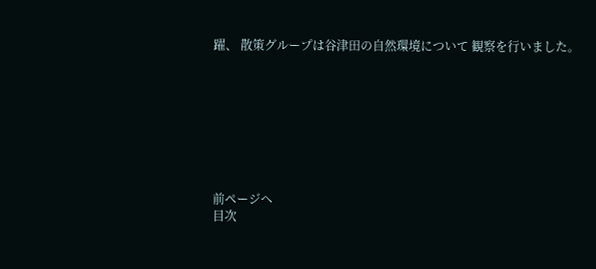躍、 散策グループは谷津田の自然環境について 観察を行いました。








前ページへ
目次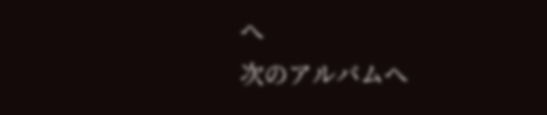へ
次のアルバムへ